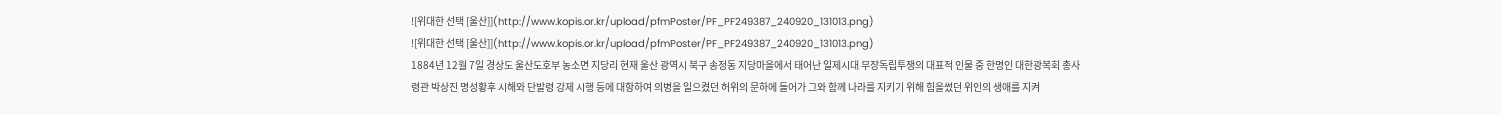![위대한 선택 [울산]](http://www.kopis.or.kr/upload/pfmPoster/PF_PF249387_240920_131013.png)
![위대한 선택 [울산]](http://www.kopis.or.kr/upload/pfmPoster/PF_PF249387_240920_131013.png)
1884년 12월 7일 경상도 울산도호부 농소면 지당리 현재 울산 광역시 북구 송정동 지당마을에서 태어난 일제시대 무장독립투쟁의 대표적 인물 중 한명인 대한광복회 총사령관 박상진 명성황후 시해와 단발령 강제 시행 등에 대항하여 의병을 일으켰던 허위의 문하에 들어가 그와 함께 나라를 지키기 위해 힘을썼던 위인의 생애를 지켜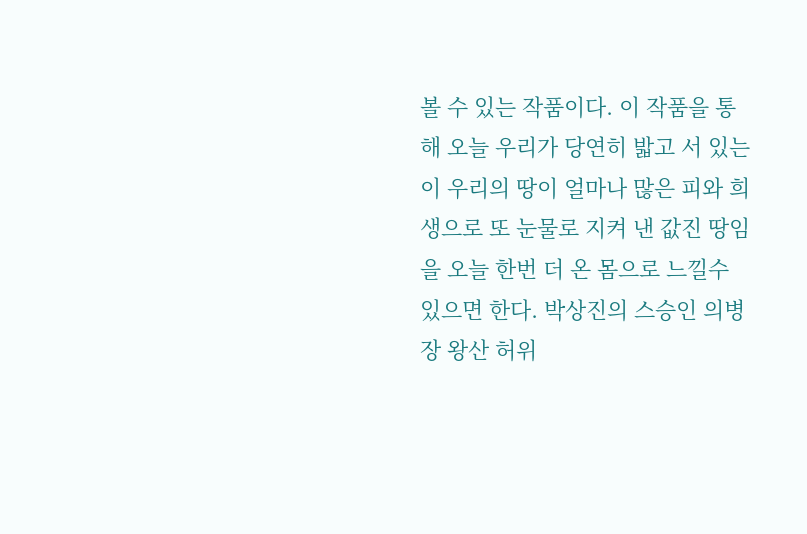볼 수 있는 작품이다. 이 작품을 통해 오늘 우리가 당연히 밟고 서 있는 이 우리의 땅이 얼마나 많은 피와 희생으로 또 눈물로 지켜 낸 값진 땅임을 오늘 한번 더 온 몸으로 느낄수 있으면 한다. 박상진의 스승인 의병장 왕산 허위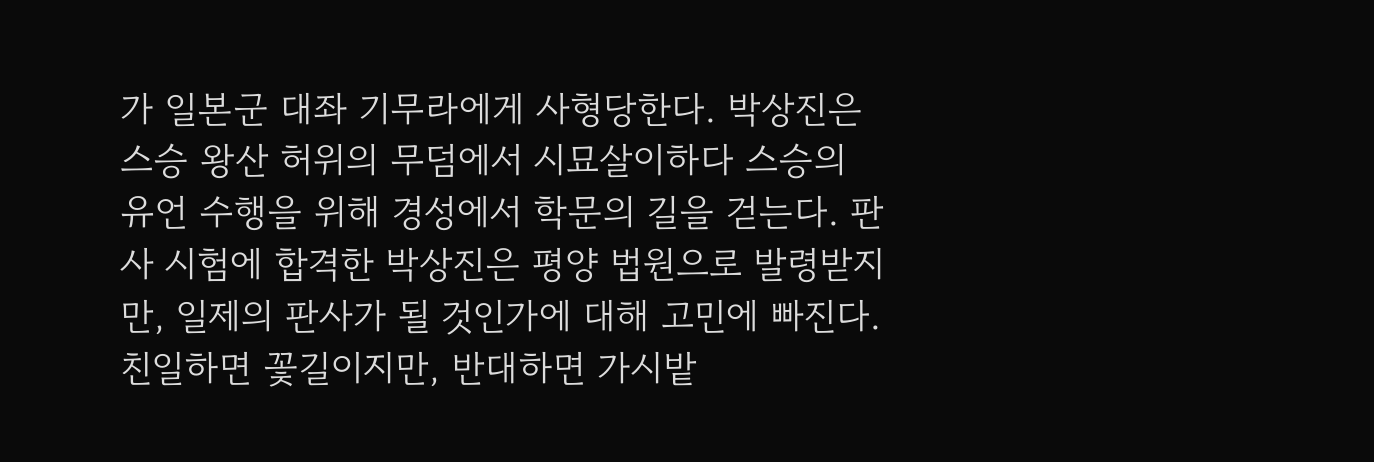가 일본군 대좌 기무라에게 사형당한다. 박상진은 스승 왕산 허위의 무덤에서 시묘살이하다 스승의 유언 수행을 위해 경성에서 학문의 길을 걷는다. 판사 시험에 합격한 박상진은 평양 법원으로 발령받지만, 일제의 판사가 될 것인가에 대해 고민에 빠진다. 친일하면 꽃길이지만, 반대하면 가시밭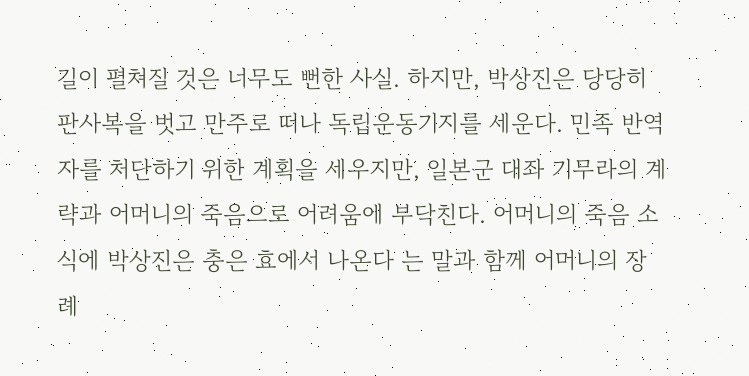길이 펼쳐질 것은 너무도 뻔한 사실. 하지만, 박상진은 당당히 판사복을 벗고 만주로 떠나 독립운동기지를 세운다. 민족 반역자를 처단하기 위한 계획을 세우지만, 일본군 대좌 기무라의 계략과 어머니의 죽음으로 어려움에 부닥친다. 어머니의 죽음 소식에 박상진은 충은 효에서 나온다 는 말과 함께 어머니의 장례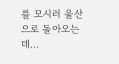를 모시러 울산으로 돌아오는데...